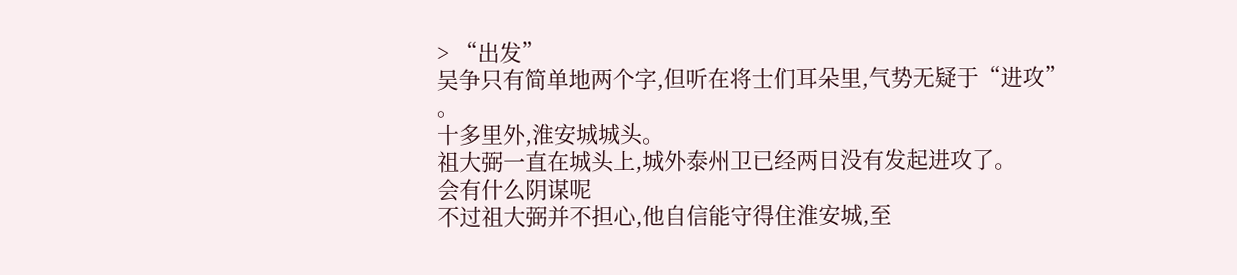> “出发”
吴争只有简单地两个字,但听在将士们耳朵里,气势无疑于“进攻”
。
十多里外,淮安城城头。
祖大弼一直在城头上,城外泰州卫已经两日没有发起进攻了。
会有什么阴谋呢
不过祖大弼并不担心,他自信能守得住淮安城,至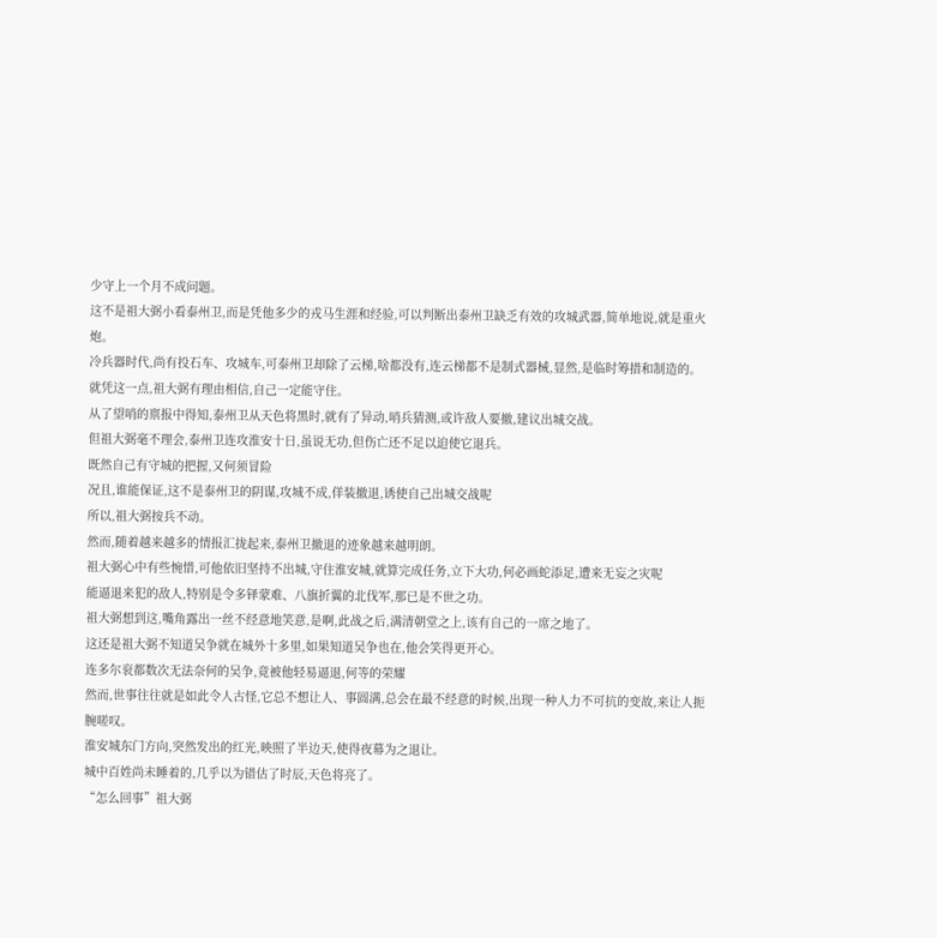少守上一个月不成问题。
这不是祖大弼小看泰州卫,而是凭他多少的戎马生涯和经验,可以判断出泰州卫缺乏有效的攻城武器,简单地说,就是重火炮。
冷兵器时代,尚有投石车、攻城车,可泰州卫却除了云梯,啥都没有,连云梯都不是制式器械,显然,是临时筹措和制造的。
就凭这一点,祖大弼有理由相信,自己一定能守住。
从了望哨的禀报中得知,泰州卫从天色将黑时,就有了异动,哨兵猜测,或许敌人要撤,建议出城交战。
但祖大弼毫不理会,泰州卫连攻淮安十日,虽说无功,但伤亡还不足以迫使它退兵。
既然自己有守城的把握,又何须冒险
况且,谁能保证,这不是泰州卫的阴谋,攻城不成,佯装撤退,诱使自己出城交战呢
所以,祖大弼按兵不动。
然而,随着越来越多的情报汇拢起来,泰州卫撤退的迹象越来越明朗。
祖大弼心中有些惋惜,可他依旧坚持不出城,守住淮安城,就算完成任务,立下大功,何必画蛇添足,遭来无妄之灾呢
能逼退来犯的敌人,特别是令多铎蒙难、八旗折翼的北伐军,那已是不世之功。
祖大弼想到这,嘴角露出一丝不经意地笑意,是啊,此战之后,满清朝堂之上,该有自己的一席之地了。
这还是祖大弼不知道吴争就在城外十多里,如果知道吴争也在,他会笑得更开心。
连多尔衮都数次无法奈何的吴争,竟被他轻易逼退,何等的荣耀
然而,世事往往就是如此令人古怪,它总不想让人、事圆满,总会在最不经意的时候,出现一种人力不可抗的变故,来让人扼腕嗟叹。
淮安城东门方向,突然发出的红光,映照了半边天,使得夜幕为之退让。
城中百姓尚未睡着的,几乎以为错估了时辰,天色将亮了。
“怎么回事”祖大弼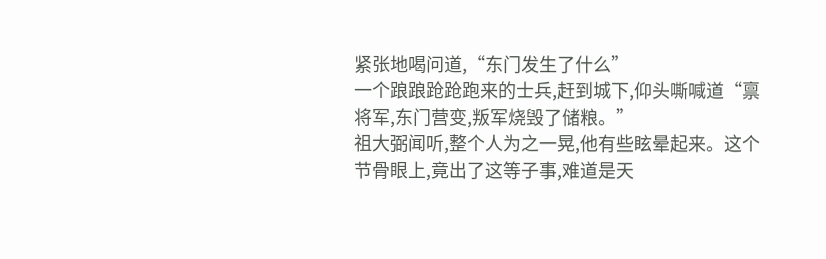紧张地喝问道,“东门发生了什么”
一个踉踉跄跄跑来的士兵,赶到城下,仰头嘶喊道“禀将军,东门营变,叛军烧毁了储粮。”
祖大弼闻听,整个人为之一晃,他有些眩晕起来。这个节骨眼上,竟出了这等子事,难道是天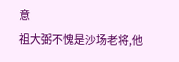意
祖大弼不愧是沙场老将,他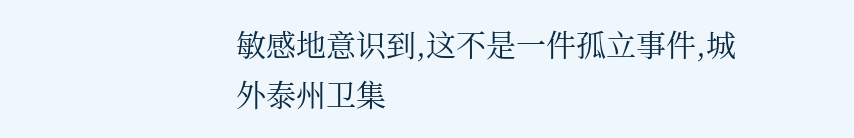敏感地意识到,这不是一件孤立事件,城外泰州卫集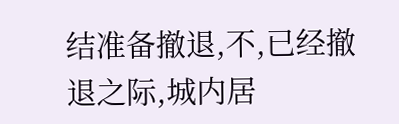结准备撤退,不,已经撤退之际,城内居